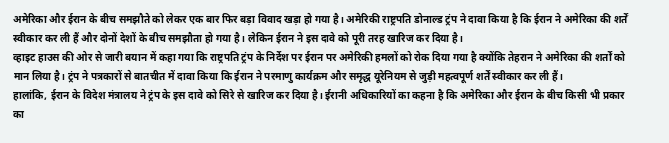अमेरिका और ईरान के बीच समझौते को लेकर एक बार फिर बड़ा विवाद खड़ा हो गया है। अमेरिकी राष्ट्रपति डोनाल्ड ट्रंप ने दावा किया है कि ईरान ने अमेरिका की शर्तें स्वीकार कर ली हैं और दोनों देशों के बीच समझौता हो गया है। लेकिन ईरान ने इस दावे को पूरी तरह खारिज कर दिया है।
व्हाइट हाउस की ओर से जारी बयान में कहा गया कि राष्ट्रपति ट्रंप के निर्देश पर ईरान पर अमेरिकी हमलों को रोक दिया गया है क्योंकि तेहरान ने अमेरिका की शर्तों को मान लिया है। ट्रंप ने पत्रकारों से बातचीत में दावा किया कि ईरान ने परमाणु कार्यक्रम और समृद्ध यूरेनियम से जुड़ी महत्वपूर्ण शर्तें स्वीकार कर ली हैं।
हालांकि, ईरान के विदेश मंत्रालय ने ट्रंप के इस दावे को सिरे से खारिज कर दिया है। ईरानी अधिकारियों का कहना है कि अमेरिका और ईरान के बीच किसी भी प्रकार का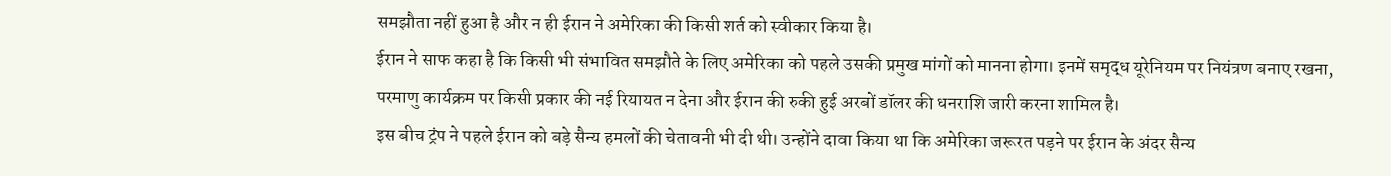समझौता नहीं हुआ है और न ही ईरान ने अमेरिका की किसी शर्त को स्वीकार किया है।
ईरान ने साफ कहा है कि किसी भी संभावित समझौते के लिए अमेरिका को पहले उसकी प्रमुख मांगों को मानना होगा। इनमें समृद्ध यूरेनियम पर नियंत्रण बनाए रखना, परमाणु कार्यक्रम पर किसी प्रकार की नई रियायत न देना और ईरान की रुकी हुई अरबों डॉलर की धनराशि जारी करना शामिल है।
इस बीच ट्रंप ने पहले ईरान को बड़े सैन्य हमलों की चेतावनी भी दी थी। उन्होंने दावा किया था कि अमेरिका जरूरत पड़ने पर ईरान के अंदर सैन्य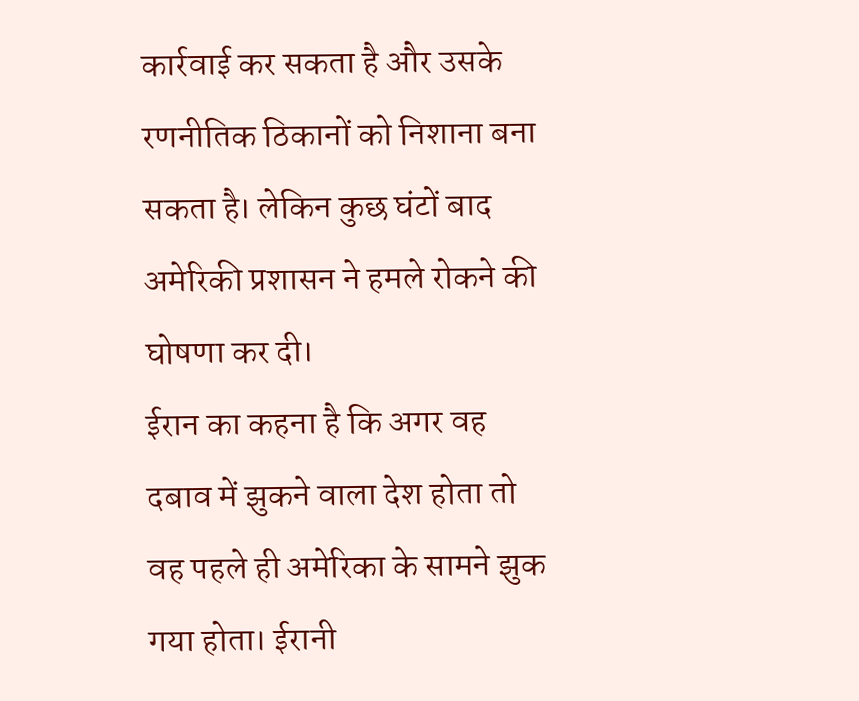कार्रवाई कर सकता है और उसके रणनीतिक ठिकानों को निशाना बना सकता है। लेकिन कुछ घंटों बाद अमेरिकी प्रशासन ने हमले रोकने की घोषणा कर दी।
ईरान का कहना है कि अगर वह दबाव में झुकने वाला देश होता तो वह पहले ही अमेरिका के सामने झुक गया होता। ईरानी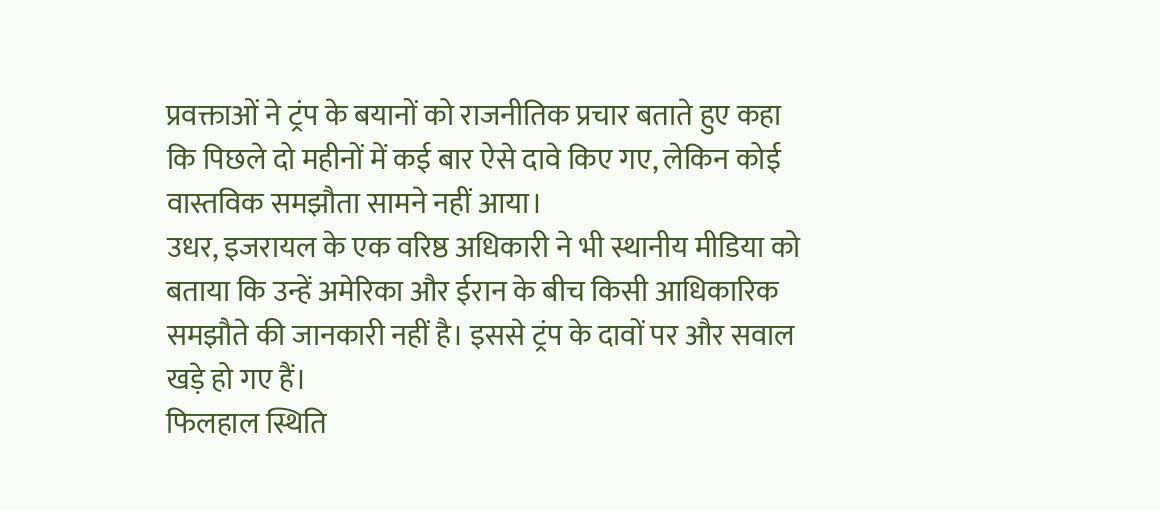प्रवक्ताओं ने ट्रंप के बयानों को राजनीतिक प्रचार बताते हुए कहा कि पिछले दो महीनों में कई बार ऐसे दावे किए गए, लेकिन कोई वास्तविक समझौता सामने नहीं आया।
उधर, इजरायल के एक वरिष्ठ अधिकारी ने भी स्थानीय मीडिया को बताया कि उन्हें अमेरिका और ईरान के बीच किसी आधिकारिक समझौते की जानकारी नहीं है। इससे ट्रंप के दावों पर और सवाल खड़े हो गए हैं।
फिलहाल स्थिति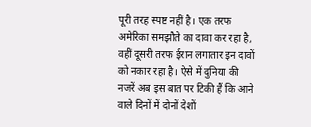पूरी तरह स्पष्ट नहीं है। एक तरफ अमेरिका समझौते का दावा कर रहा है, वहीं दूसरी तरफ ईरान लगातार इन दावों को नकार रहा है। ऐसे में दुनिया की नजरें अब इस बात पर टिकी हैं कि आने वाले दिनों में दोनों देशों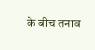के बीच तनाव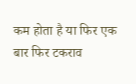कम होता है या फिर एक बार फिर टकराव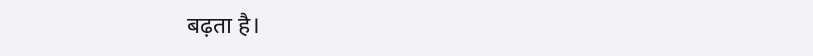बढ़ता है।